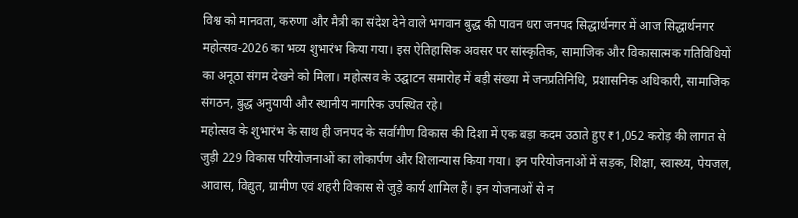विश्व को मानवता, करुणा और मैत्री का संदेश देने वाले भगवान बुद्ध की पावन धरा जनपद सिद्धार्थनगर में आज सिद्धार्थनगर महोत्सव-2026 का भव्य शुभारंभ किया गया। इस ऐतिहासिक अवसर पर सांस्कृतिक, सामाजिक और विकासात्मक गतिविधियों का अनूठा संगम देखने को मिला। महोत्सव के उद्घाटन समारोह में बड़ी संख्या में जनप्रतिनिधि, प्रशासनिक अधिकारी, सामाजिक संगठन, बुद्ध अनुयायी और स्थानीय नागरिक उपस्थित रहे।
महोत्सव के शुभारंभ के साथ ही जनपद के सर्वांगीण विकास की दिशा में एक बड़ा कदम उठाते हुए ₹1,052 करोड़ की लागत से जुड़ी 229 विकास परियोजनाओं का लोकार्पण और शिलान्यास किया गया। इन परियोजनाओं में सड़क, शिक्षा, स्वास्थ्य, पेयजल, आवास, विद्युत, ग्रामीण एवं शहरी विकास से जुड़े कार्य शामिल हैं। इन योजनाओं से न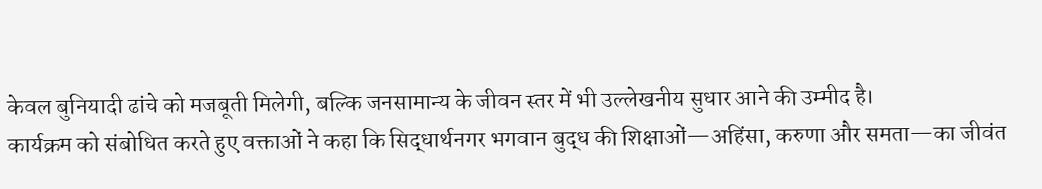केवल बुनियादी ढांचे को मजबूती मिलेगी, बल्कि जनसामान्य के जीवन स्तर में भी उल्लेखनीय सुधार आने की उम्मीद है।
कार्यक्रम को संबोधित करते हुए वक्ताओं ने कहा कि सिद्धार्थनगर भगवान बुद्ध की शिक्षाओं—अहिंसा, करुणा और समता—का जीवंत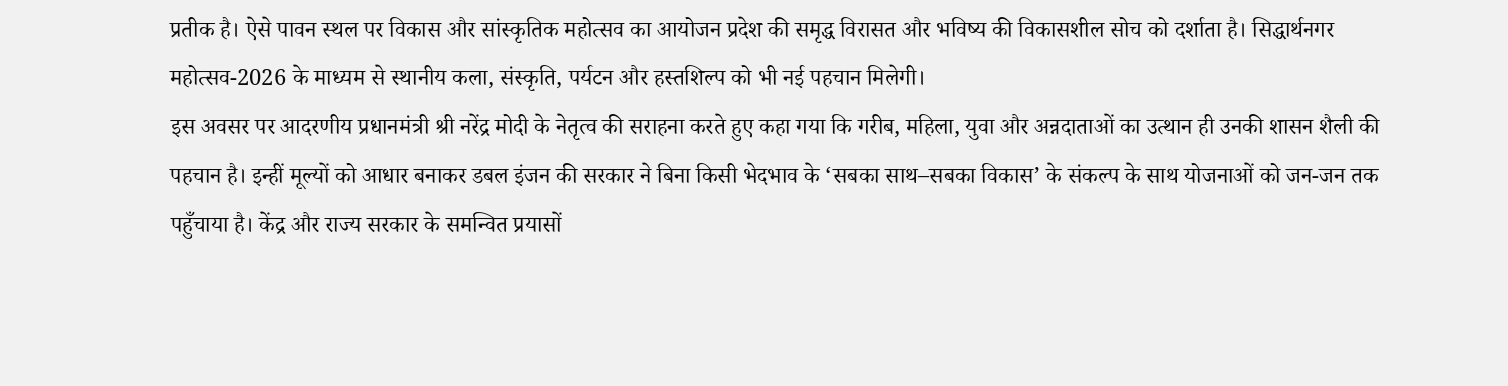प्रतीक है। ऐसे पावन स्थल पर विकास और सांस्कृतिक महोत्सव का आयोजन प्रदेश की समृद्ध विरासत और भविष्य की विकासशील सोच को दर्शाता है। सिद्धार्थनगर महोत्सव-2026 के माध्यम से स्थानीय कला, संस्कृति, पर्यटन और हस्तशिल्प को भी नई पहचान मिलेगी।
इस अवसर पर आदरणीय प्रधानमंत्री श्री नरेंद्र मोदी के नेतृत्व की सराहना करते हुए कहा गया कि गरीब, महिला, युवा और अन्नदाताओं का उत्थान ही उनकी शासन शैली की पहचान है। इन्हीं मूल्यों को आधार बनाकर डबल इंजन की सरकार ने बिना किसी भेदभाव के ‘सबका साथ–सबका विकास’ के संकल्प के साथ योजनाओं को जन-जन तक पहुँचाया है। केंद्र और राज्य सरकार के समन्वित प्रयासों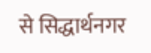से सिद्धार्थनगर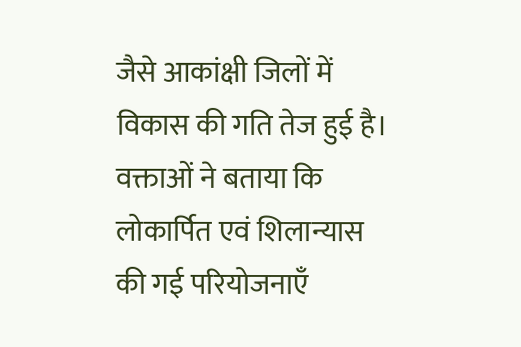जैसे आकांक्षी जिलों में विकास की गति तेज हुई है।
वक्ताओं ने बताया कि लोकार्पित एवं शिलान्यास की गई परियोजनाएँ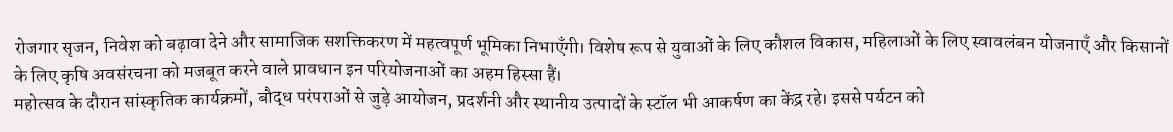रोजगार सृजन, निवेश को बढ़ावा देने और सामाजिक सशक्तिकरण में महत्वपूर्ण भूमिका निभाएँगी। विशेष रूप से युवाओं के लिए कौशल विकास, महिलाओं के लिए स्वावलंबन योजनाएँ और किसानों के लिए कृषि अवसंरचना को मजबूत करने वाले प्रावधान इन परियोजनाओं का अहम हिस्सा हैं।
महोत्सव के दौरान सांस्कृतिक कार्यक्रमों, बौद्ध परंपराओं से जुड़े आयोजन, प्रदर्शनी और स्थानीय उत्पादों के स्टॉल भी आकर्षण का केंद्र रहे। इससे पर्यटन को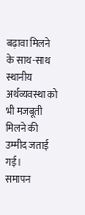बढ़ावा मिलने के साथ-साथ स्थानीय अर्थव्यवस्था को भी मजबूती मिलने की उम्मीद जताई गई।
समापन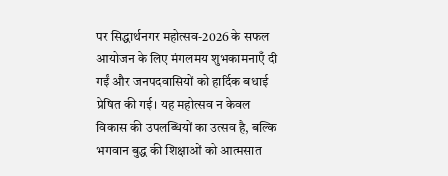पर सिद्धार्थनगर महोत्सव-2026 के सफल आयोजन के लिए मंगलमय शुभकामनाएँ दी गईं और जनपदवासियों को हार्दिक बधाई प्रेषित की गई। यह महोत्सव न केवल विकास की उपलब्धियों का उत्सव है, बल्कि भगवान बुद्ध की शिक्षाओं को आत्मसात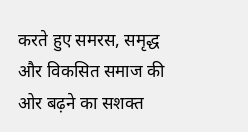करते हुए समरस, समृद्ध और विकसित समाज की ओर बढ़ने का सशक्त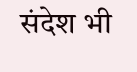संदेश भी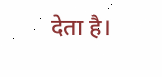देता है।